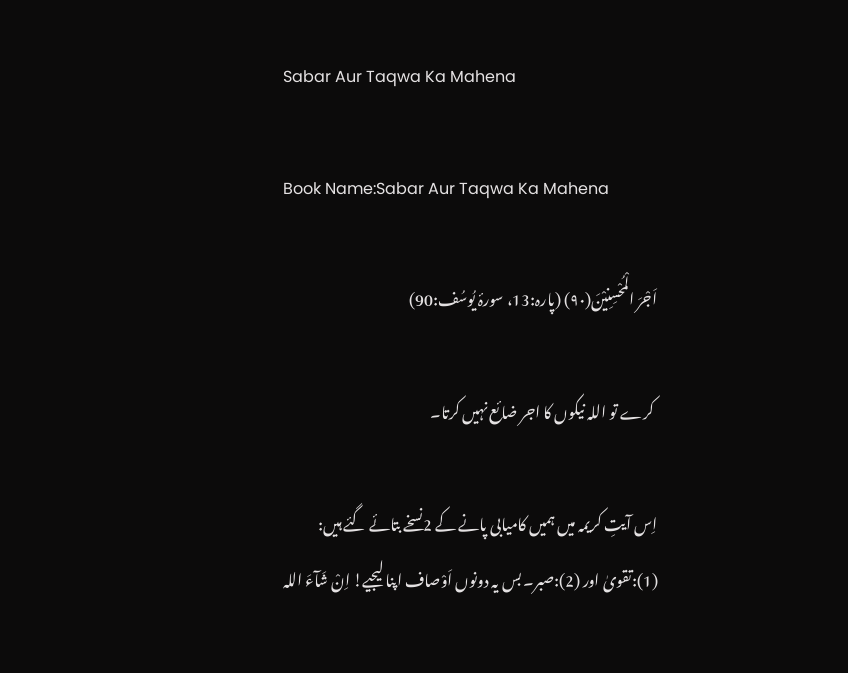Sabar Aur Taqwa Ka Mahena

Book Name:Sabar Aur Taqwa Ka Mahena

اَجْرَ الْمُحْسِنِیْنَ(۹۰) (پارہ:13، سورۂ یُوسُف:90)

 کرے تو اللہ نیکوں کا اجر ضائع نہیں کرتا۔

اِس آیتِ کریمہ میں ہمیں کامیابی پانے کے 2نسخے بتائے گئے ہیں: (1):تقویٰ اور (2):صبر۔ بس یہ دونوں اَوْصاف اپنا لیجیے! اِنْ شَآءَ اللہ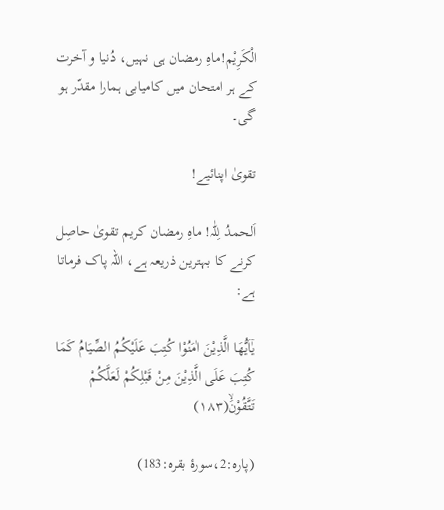الْکَرِیْم!ماہِ رمضان ہی نہیں، دُنیا و آخرت کے ہر امتحان میں کامیابی ہمارا مقدّر ہو گی۔

تقویٰ اپنائیے!

اَلحمدُ لِلّٰہ! ماہِ رمضان کریم تقویٰ حاصِل کرنے کا بہترین ذریعہ ہے، اللہ پاک فرماتا ہے:

یٰۤاَیُّهَا الَّذِیْنَ اٰمَنُوْا كُتِبَ عَلَیْكُمُ الصِّیَامُ كَمَا كُتِبَ عَلَى الَّذِیْنَ مِنْ قَبْلِكُمْ لَعَلَّكُمْ تَتَّقُوْنَۙ(۱۸۳)

(پارہ:2،سورۂ بقرہ:183)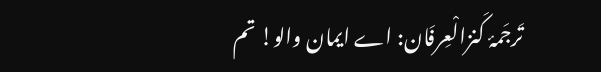تَرجَمۂ کَنزالْعِرفَان: اے ایمان والو! تم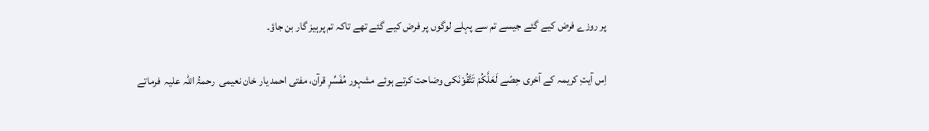پر روزے فرض کیے گئے جیسے تم سے پہلے لوگوں پر فرض کیے گئے تھے تاکہ تم پرہیز گار بن جاؤ۔

اِس آیتِ کریمہ کے آخری حِصّے لَعَلَّكُمْ تَتَّقُوْنَکی وضاحت کرتے ہوئے مشہور مُفَسِّرِ قرآن، مفتی احمد یار خان نعیمی  رحمۃُ اللہ علیہ  فرماتے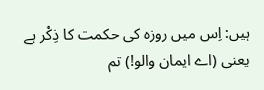ہیں: اِس میں روزہ کی حکمت کا ذِکْر ہے یعنی (اے ایمان والو!) تم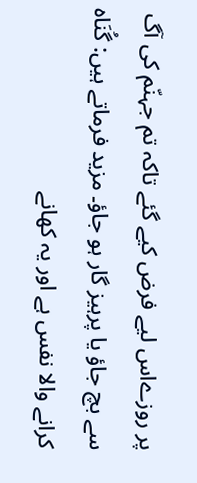پر روزےاس لیے فرض کیے گئے تاکہ تم جہنّم کی آگ سے بچ جاؤ یا پرہیز گار ہو جاؤ۔ مزید فرماتے ہیں: گُنَاہ کرانے والا نفس ہے اور یہ کھانے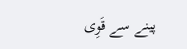پینے سے قَوِی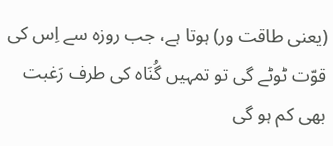(یعنی طاقت ور) ہوتا ہے، جب روزہ سے اِس کی قوّت ٹوٹے گی تو تمہیں گُنَاہ کی طرف رَغبت بھی کم ہو گی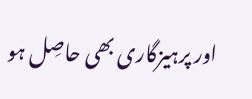اور پرہیزگاری بھی حاصِل ہو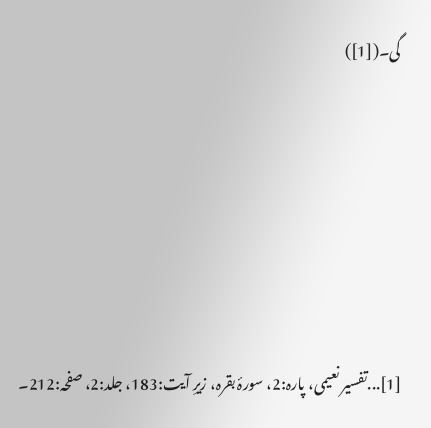گی۔([1])








[1]...تفسیر نعیمی، پارہ:2، سورۂ بقرہ، زیرِ آیت:183، جلد:2، صفحہ:212۔